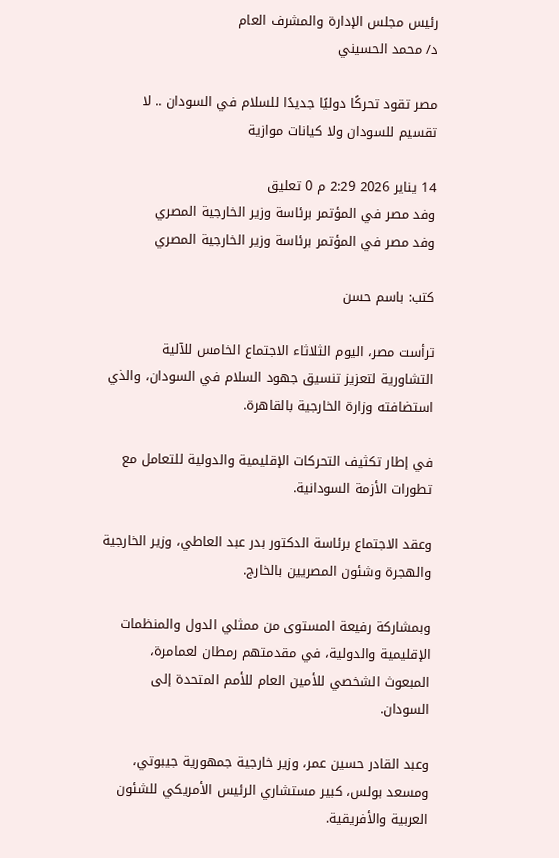رئيس مجلس الإدارة والمشرف العام
د/ محمد الحسيني

مصر تقود تحركًا دوليًا جديدًا للسلام في السودان .. لا تقسيم للسودان ولا كيانات موازية

14 يناير 2026 2:29 م 0 تعليق
وفد مصر في المؤتمر برئاسة وزير الخارجية المصري
وفد مصر في المؤتمر برئاسة وزير الخارجية المصري

كتب: باسم حسن

ترأست مصر، اليوم الثلاثاء الاجتماع الخامس للآلية التشاورية لتعزيز تنسيق جهود السلام في السودان، والذي استضافته وزارة الخارجية بالقاهرة.

في إطار تكثيف التحركات الإقليمية والدولية للتعامل مع تطورات الأزمة السودانية.

وعقد الاجتماع برئاسة الدكتور بدر عبد العاطي، وزير الخارجية والهجرة وشئون المصريين بالخارج.

وبمشاركة رفيعة المستوى من ممثلي الدول والمنظمات الإقليمية والدولية، في مقدمتهم رمطان لعمامرة، المبعوث الشخصي للأمين العام للأمم المتحدة إلى السودان.

وعبد القادر حسين عمر، وزير خارجية جمهورية جيبوتي، ومسعد بولس، كبير مستشاري الرئيس الأمريكي للشئون العربية والأفريقية.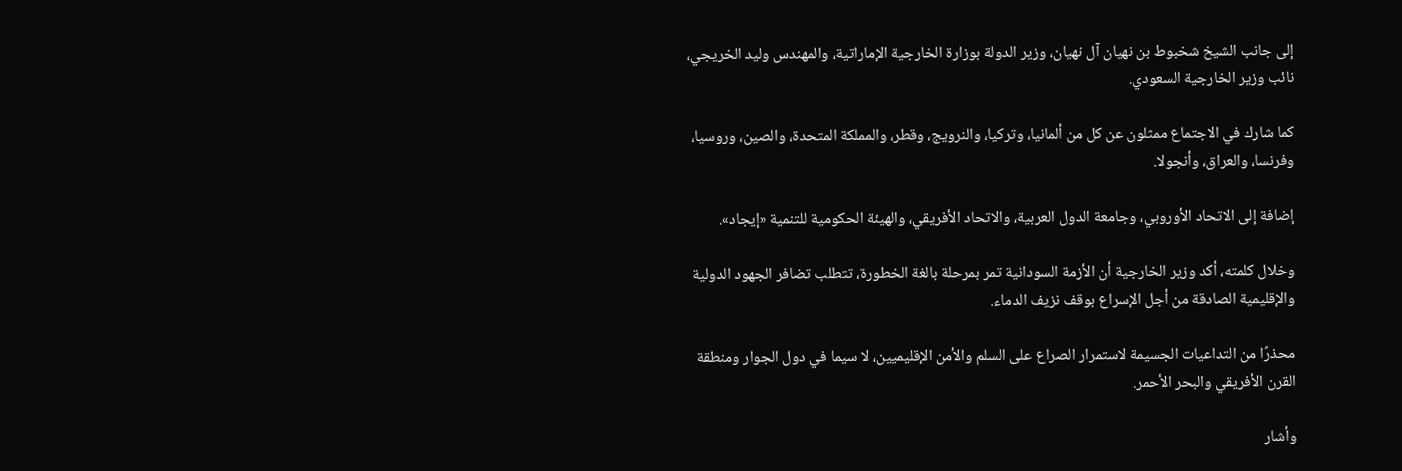إلى جانب الشيخ شخبوط بن نهيان آل نهيان، وزير الدولة بوزارة الخارجية الإماراتية، والمهندس وليد الخريجي، نائب وزير الخارجية السعودي.

كما شارك في الاجتماع ممثلون عن كل من ألمانيا، وتركيا، والنرويج، وقطر، والمملكة المتحدة، والصين، وروسيا، وفرنسا، والعراق، وأنجولا.

إضافة إلى الاتحاد الأوروبي، وجامعة الدول العربية، والاتحاد الأفريقي، والهيئة الحكومية للتنمية «إيجاد».

وخلال كلمته، أكد وزير الخارجية أن الأزمة السودانية تمر بمرحلة بالغة الخطورة، تتطلب تضافر الجهود الدولية والإقليمية الصادقة من أجل الإسراع بوقف نزيف الدماء.

محذرًا من التداعيات الجسيمة لاستمرار الصراع على السلم والأمن الإقليميين، لا سيما في دول الجوار ومنطقة القرن الأفريقي والبحر الأحمر.

وأشار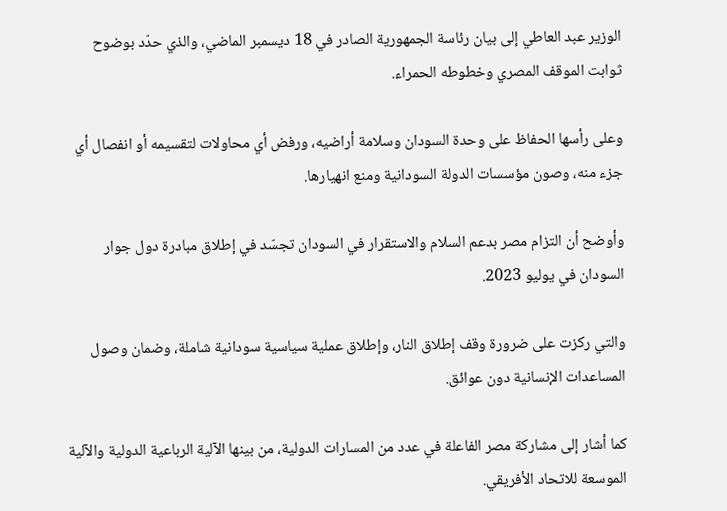الوزير عبد العاطي إلى بيان رئاسة الجمهورية الصادر في 18 ديسمبر الماضي، والذي حدّد بوضوح ثوابت الموقف المصري وخطوطه الحمراء.

وعلى رأسها الحفاظ على وحدة السودان وسلامة أراضيه، ورفض أي محاولات لتقسيمه أو انفصال أي جزء منه، وصون مؤسسات الدولة السودانية ومنع انهيارها.

وأوضح أن التزام مصر بدعم السلام والاستقرار في السودان تجسّد في إطلاق مبادرة دول جوار السودان في يوليو 2023.

والتي ركزت على ضرورة وقف إطلاق النار، وإطلاق عملية سياسية سودانية شاملة، وضمان وصول المساعدات الإنسانية دون عوائق.

كما أشار إلى مشاركة مصر الفاعلة في عدد من المسارات الدولية، من بينها الآلية الرباعية الدولية والآلية الموسعة للاتحاد الأفريقي.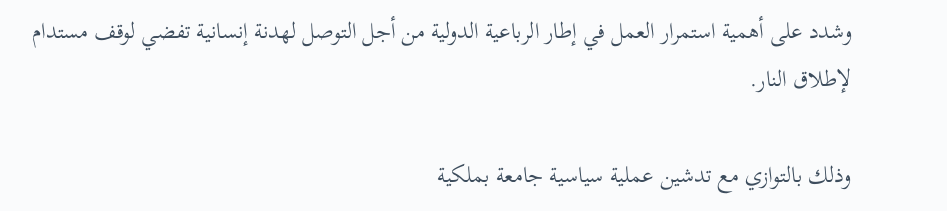وشدد على أهمية استمرار العمل في إطار الرباعية الدولية من أجل التوصل لهدنة إنسانية تفضي لوقف مستدام لإطلاق النار.

وذلك بالتوازي مع تدشين عملية سياسية جامعة بملكية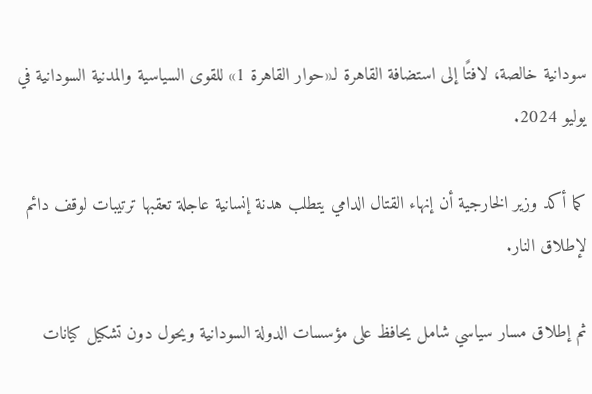سودانية خالصة، لافتًا إلى استضافة القاهرة لـ«حوار القاهرة 1» للقوى السياسية والمدنية السودانية في يوليو 2024.

كما أكد وزير الخارجية أن إنهاء القتال الدامي يتطلب هدنة إنسانية عاجلة تعقبها ترتيبات لوقف دائم لإطلاق النار.

ثم إطلاق مسار سياسي شامل يحافظ على مؤسسات الدولة السودانية ويحول دون تشكيل كيانات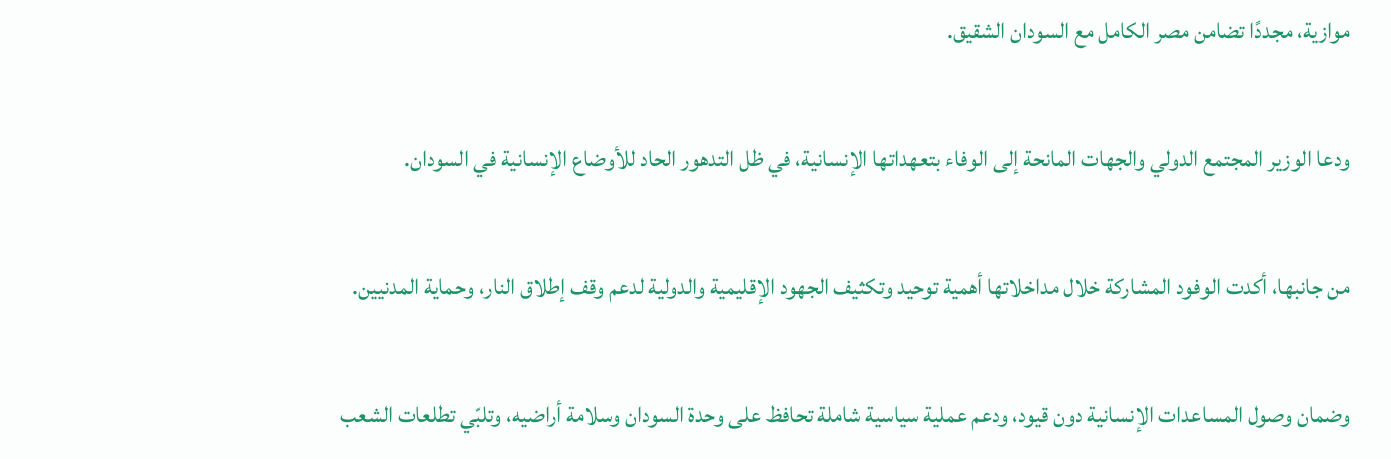موازية، مجددًا تضامن مصر الكامل مع السودان الشقيق.

ودعا الوزير المجتمع الدولي والجهات المانحة إلى الوفاء بتعهداتها الإنسانية، في ظل التدهور الحاد للأوضاع الإنسانية في السودان.

من جانبها، أكدت الوفود المشاركة خلال مداخلاتها أهمية توحيد وتكثيف الجهود الإقليمية والدولية لدعم وقف إطلاق النار، وحماية المدنيين.

وضمان وصول المساعدات الإنسانية دون قيود، ودعم عملية سياسية شاملة تحافظ على وحدة السودان وسلامة أراضيه، وتلبّي تطلعات الشعب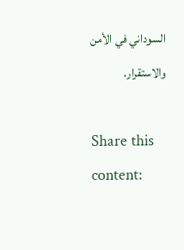السوداني في الأمن والاستقرار.

Share this content: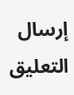إرسال التعليق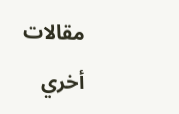مقالات أخري